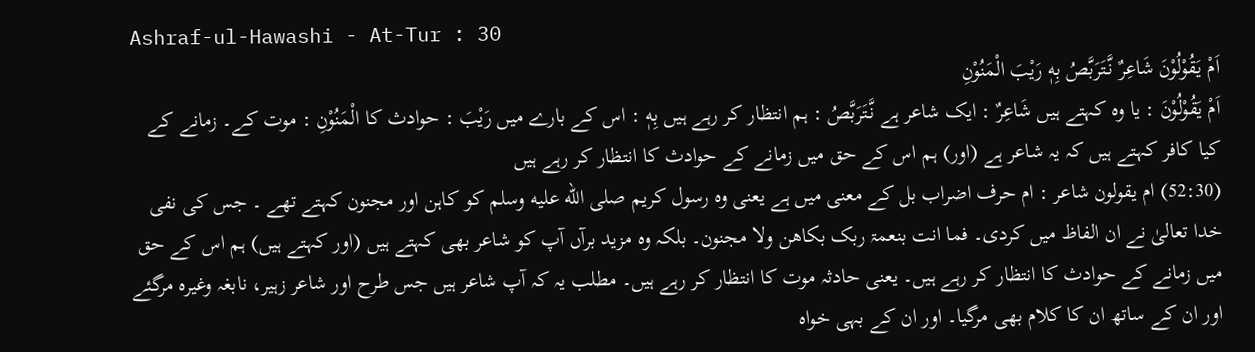Ashraf-ul-Hawashi - At-Tur : 30
اَمْ یَقُوْلُوْنَ شَاعِرٌ نَّتَرَبَّصُ بِهٖ رَیْبَ الْمَنُوْنِ
اَمْ يَقُوْلُوْنَ : یا وہ کہتے ہیں شَاعِرٌ : ایک شاعر ہے نَّتَرَبَّصُ : ہم انتظار کر رہے ہیں بِهٖ : اس کے بارے میں رَيْبَ : حوادث کا الْمَنُوْنِ : موت کے۔ زمانے کے
کیا کافر کہتے ہیں کہ یہ شاعر ہے (اور) ہم اس کے حق میں زمانے کے حوادث کا انتظار کر رہے ہیں
(52:30) ام یقولون شاعر : ام حرف اضراب بل کے معنی میں ہے یعنی وہ رسول کریم صلى الله عليه وسلم کو کاہن اور مجنون کہتے تھے ۔ جس کی نفی خدا تعالیٰ نے ان الفاظ میں کردی۔ فما انت بنعمۃ ربک بکاھن ولا مجنون۔ بلکہ وہ مزید برآں آپ کو شاعر بھی کہتے ہیں (اور کہتے ہیں) ہم اس کے حق میں زمانے کے حوادث کا انتظار کر رہے ہیں۔ یعنی حادثہ موت کا انتظار کر رہے ہیں۔ مطلب یہ کہ آپ شاعر ہیں جس طرح اور شاعر زہیر، نابغہ وغیرہ مرگئے اور ان کے ساتھ ان کا کلام بھی مرگیا۔ اور ان کے بہی خواہ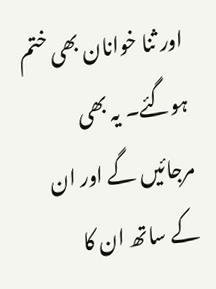اور ثنا خوانان بھی ختم ہوگئے۔ یہ بھی مرجائیں گے اور ان کے ساتھ ان کا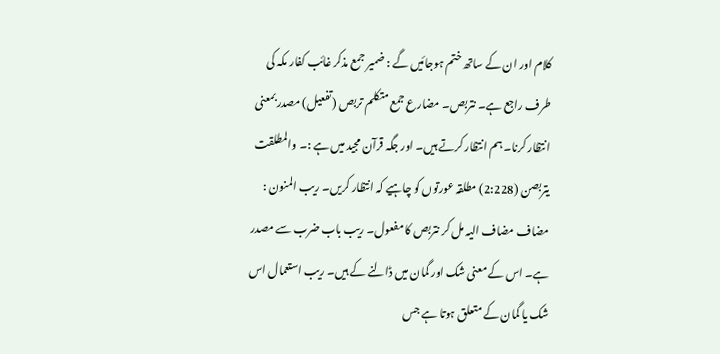کلام اور ان کے ساتھ ختم ہوجائیں گے : ضمیر جمع مذکر غائب کفار مکہ کی طرف راجع ہے۔ نتربص۔ مضارع جمع متکلم تربص (تفعیل) مصدر بمعنی انتظار کرنا۔ ہم انتظار کرتے ہیں۔ اور جگہ قرآن مجید میں ہے :۔ والمطلقت یتربصن (2:228) مطلقہ عورتوں کو چاہیے کہ انتظار کریں۔ ریب المنون : مضاف مضاف الیہ مل کر نتربص کا مفعول۔ ریب باب ضرب سے مصدر ہے۔ اس کے معنی شک اور گمان میں ڈالنے کے ہیں۔ ریب استعمال اس شک یا گمان کے متعلق ہوتا ہے جس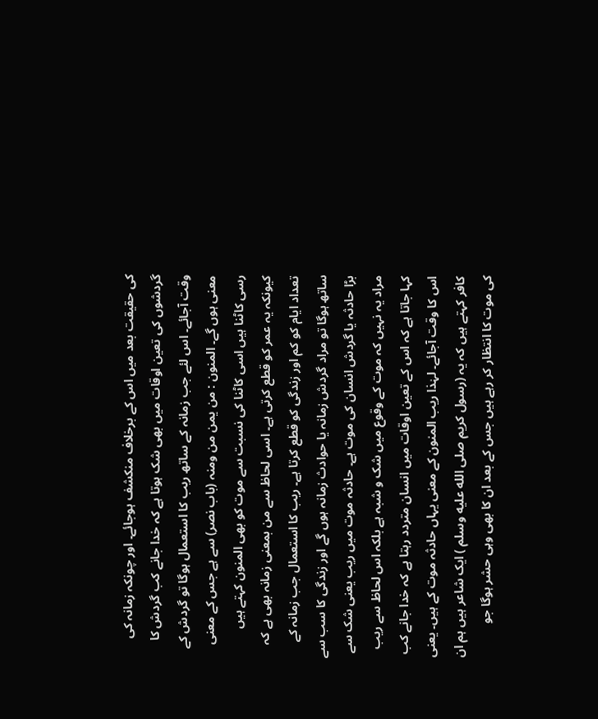کی حقیقت بعد میں اس کے برخلاف منکشف ہوجائے۔ اور چونکہ زمانہ کی گردشوں کی تعین اوقات میں بھی شک ہوتا ہے کہ خدا جانے کب گردش کا وقت آجائے۔ اس لئے جب زمانہ کے ساتھ ریب کا استعمال ہوگا تو گردش کے معنی ہوں گے۔ المنون : من یمن من ومنہ (باب نصر) سے ہے جس کے معنی رسی کاٹنا ہیں اسی کاٹنا کی نسبت سے موت کو بھی المنون کہتے ہیں کیونکہ یہ عمر کو قطع کرتی ہے۔ اسی لحاظ سے من بمعنی زمانہ بھی ہے کہ تعداد ایام کو کم اور زندگی کو قطع کرتا ہے۔ ریب کا استعمال جب زمانہ کے ساتھ ہوگا تو مراد گردش زمانہ یا حوادث زمانہ ہوں گے اور زندگی کا سب سے بڑا حادثہ یا گردش انسان کی موت ہے۔ حادثہ موت میں ریب یعنی شک سے مراد یہ نہیں کہ موت کے وقوع میں شک و شبہ ہے بلکہ اس لحاظ سے ریب کہا جاتا ہے کہ اس کے تعین اوقات میں انسان متردد رہتا ہے کہ خدا جانے کب اس کا وقت آجائے۔ لہٰذا ریب المنون کے معنی یہاں حادثہ موت کے ہیں۔ یعنی کافر کہتے ہیں کہ یہ (رسول کریم صلى الله عليه وسلم ) ایک شاعر ہیں ہم ان کی موت کا انتظار کر رہے ہیں جس کے بعد ان کا بھی وہی حشر ہوگا جو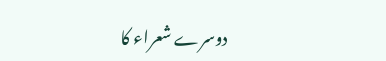دوسرے شعراء کا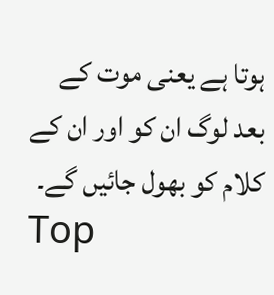ہوتا ہے یعنی موت کے بعد لوگ ان کو اور ان کے کلام کو بھول جائیں گے۔
Top